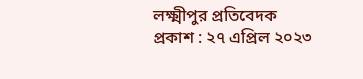লক্ষ্মীপুর প্রতিবেদক
প্রকাশ : ২৭ এপ্রিল ২০২৩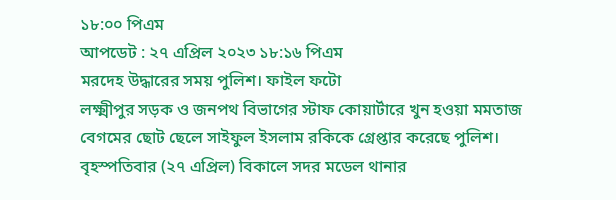১৮:০০ পিএম
আপডেট : ২৭ এপ্রিল ২০২৩ ১৮:১৬ পিএম
মরদেহ উদ্ধারের সময় পুলিশ। ফাইল ফটো
লক্ষ্মীপুর সড়ক ও জনপথ বিভাগের স্টাফ কোয়ার্টারে খুন হওয়া মমতাজ বেগমের ছোট ছেলে সাইফুল ইসলাম রকিকে গ্রেপ্তার করেছে পুলিশ।
বৃহস্পতিবার (২৭ এপ্রিল) বিকালে সদর মডেল থানার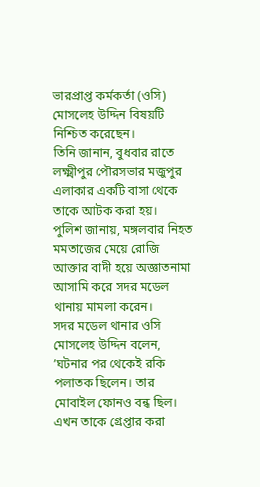ভারপ্রাপ্ত কর্মকর্তা (ওসি) মোসলেহ উদ্দিন বিষয়টি নিশ্চিত করেছেন।
তিনি জানান, বুধবার রাতে লক্ষ্মীপুর পৌরসভার মজুপুর এলাকার একটি বাসা থেকে তাকে আটক করা হয়।
পুলিশ জানায়, মঙ্গলবার নিহত মমতাজের মেয়ে রোজি আক্তার বাদী হয়ে অজ্ঞাতনামা আসামি করে সদর মডেল থানায় মামলা করেন।
সদর মডেল থানার ওসি মোসলেহ উদ্দিন বলেন, ’ঘটনার পর থেকেই রকি পলাতক ছিলেন। তার মোবাইল ফোনও বন্ধ ছিল। এখন তাকে গ্রেপ্তার করা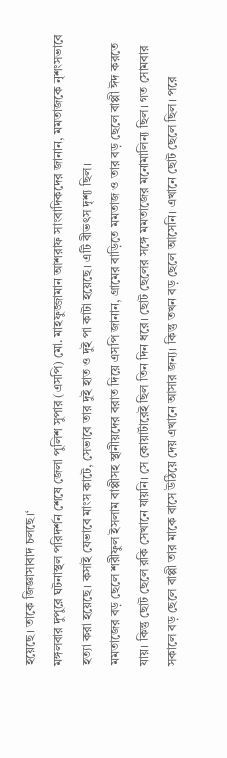হয়েছে। তাকে জিজ্ঞাসাবাদ চলছে।‘
মঙ্গলবার দুপুরে ঘটনাস্থল পরিদর্শন শেষে জেলা পুলিশ সুপার (এসপি) মো. মাহফুজ্জামান আশরাফ সাংবাদিকদের জানান, মমতাজকে নৃশংসভাবে হত্যা করা হয়েছে। কসাই যেভাবে মাংস কাটে, সেভাবে তার দুই হাত ও দুই পা কাটা হয়েছে। এটি বীভৎস দৃশ্য ছিল।
মমতাজের বড় ছেলে শরীফুল ইসলাম বাপ্পীসহ স্থানীয়দের বরাত দিয়ে এসপি জানান, গ্রামের বাড়িতে মমতাজ ও তার বড় ছেলে বাপ্পী ঈদ করতে যায়। কিন্তু ছোট ছেলে রকি সেখানে যায়নি। সে কোয়ার্টারেই ছিল তিন দিন ধরে। ছোট ছেলের সঙ্গে মমতাজের মনোমালিন্য ছিল। গত সোমবার সকালে বড় ছেলে বাপ্পী তার মাকে বাসে উঠিয়ে দেয় এখানে আসার জন্য। কিন্তু তখন বড় ছেলে আসেনি। এখানে ছোট ছেলে ছিল। পরে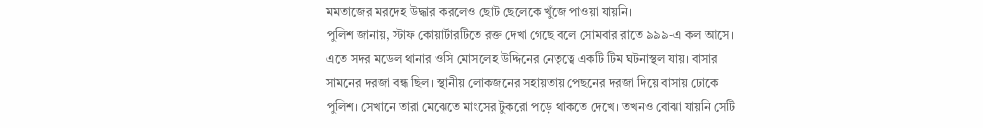মমতাজের মরদেহ উদ্ধার করলেও ছোট ছেলেকে খুঁজে পাওয়া যায়নি।
পুলিশ জানায়, স্টাফ কোয়ার্টারটিতে রক্ত দেখা গেছে বলে সোমবার রাতে ৯৯৯-এ কল আসে। এতে সদর মডেল থানার ওসি মোসলেহ উদ্দিনের নেতৃত্বে একটি টিম ঘটনাস্থল যায়। বাসার সামনের দরজা বন্ধ ছিল। স্থানীয় লোকজনের সহায়তায় পেছনের দরজা দিয়ে বাসায় ঢোকে পুলিশ। সেখানে তারা মেঝেতে মাংসের টুকরো পড়ে থাকতে দেখে। তখনও বোঝা যায়নি সেটি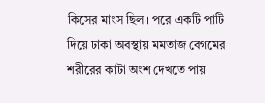কিসের মাংস ছিল। পরে একটি পাটি দিয়ে ঢাকা অবস্থায় মমতাজ বেগমের শরীরের কাটা অংশ দেখতে পায়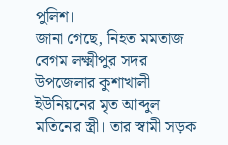পুলিশ।
জানা গেছে, নিহত মমতাজ বেগম লক্ষ্মীপুর সদর উপজেলার কুশাখালী ইউনিয়নের মৃত আব্দুল মতিনের স্ত্রী। তার স্বামী সড়ক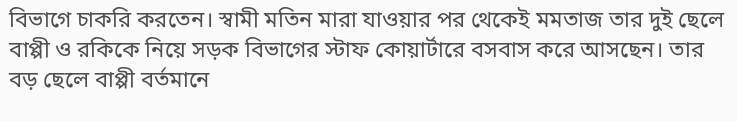বিভাগে চাকরি করতেন। স্বামী মতিন মারা যাওয়ার পর থেকেই মমতাজ তার দুই ছেলে বাপ্পী ও রকিকে নিয়ে সড়ক বিভাগের স্টাফ কোয়ার্টারে বসবাস করে আসছেন। তার বড় ছেলে বাপ্পী বর্তমানে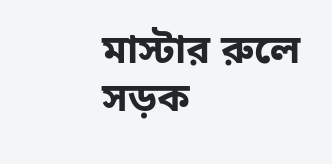মাস্টার রুলে সড়ক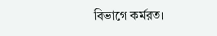বিভাগে কর্মরত।